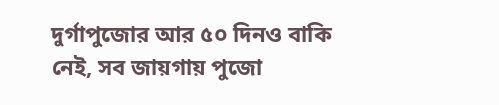দুর্গাপুজোর আর ৫০ দিনও বাকি নেই, সব জায়গায় পুজো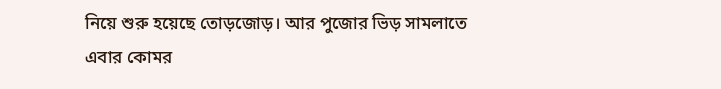নিয়ে শুরু হয়েছে তোড়জোড়। আর পুজোর ভিড় সামলাতে এবার কোমর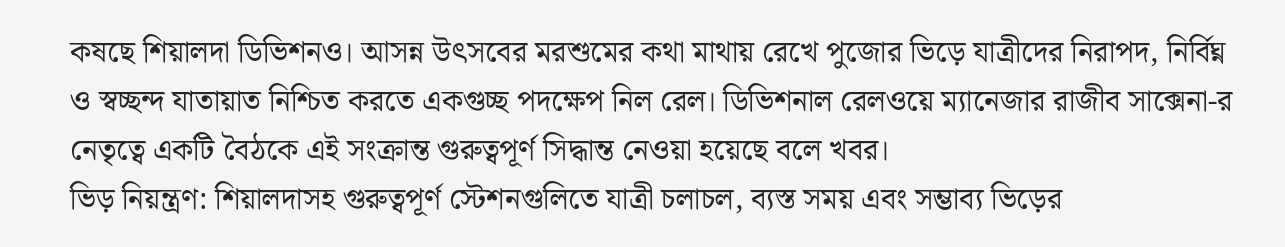কষছে শিয়ালদা ডিভিশনও। আসন্ন উৎসবের মরশুমের কথা মাথায় রেখে পুজোর ভিড়ে যাত্রীদের নিরাপদ, নির্বিঘ্ন ও স্বচ্ছন্দ যাতায়াত নিশ্চিত করতে একগুচ্ছ পদক্ষেপ নিল রেল। ডিভিশনাল রেলওয়ে ম্যানেজার রাজীব সাক্সেনা-র নেতৃত্বে একটি বৈঠকে এই সংক্রান্ত গুরুত্বপূর্ণ সিদ্ধান্ত নেওয়া হয়েছে বলে খবর।
ভিড় নিয়ন্ত্রণ: শিয়ালদাসহ গুরুত্বপূর্ণ স্টেশনগুলিতে যাত্রী চলাচল, ব্যস্ত সময় এবং সম্ভাব্য ভিড়ের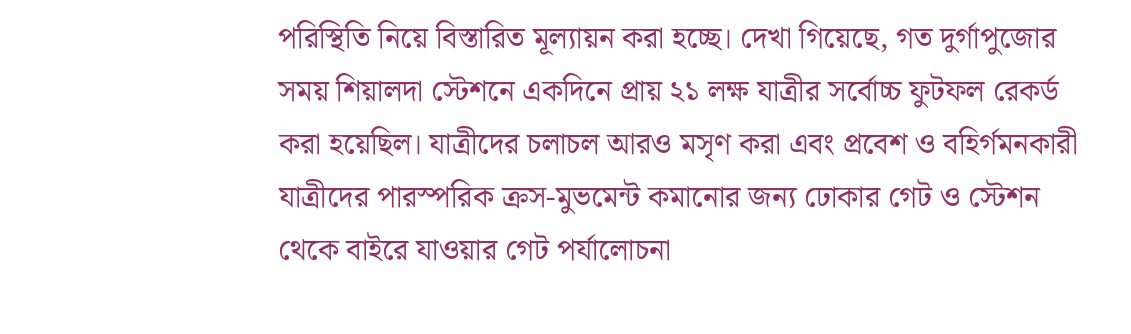পরিস্থিতি নিয়ে বিস্তারিত মূল্যায়ন করা হচ্ছে। দেখা গিয়েছে, গত দুর্গাপুজোর সময় শিয়ালদা স্টেশনে একদিনে প্রায় ২১ লক্ষ যাত্রীর সর্বোচ্চ ফুটফল রেকর্ড করা হয়েছিল। যাত্রীদের চলাচল আরও মসৃণ করা এবং প্রবেশ ও বহির্গমনকারী যাত্রীদের পারস্পরিক ক্রস-মুভমেন্ট কমানোর জন্য ঢোকার গেট ও স্টেশন থেকে বাইরে যাওয়ার গেট পর্যালোচনা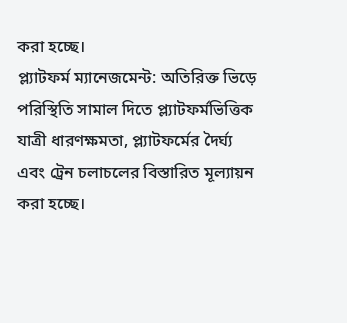করা হচ্ছে।
প্ল্যাটফর্ম ম্যানেজমেন্ট: অতিরিক্ত ভিড়ে পরিস্থিতি সামাল দিতে প্ল্যাটফর্মভিত্তিক যাত্রী ধারণক্ষমতা, প্ল্যাটফর্মের দৈর্ঘ্য এবং ট্রেন চলাচলের বিস্তারিত মূল্যায়ন করা হচ্ছে।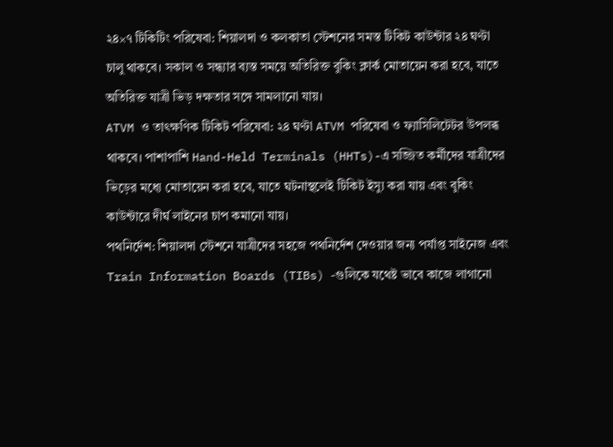২৪×৭ টিকিটিং পরিষেবা: শিয়ালদা ও কলকাতা স্টেশনের সমস্ত টিকিট কাউন্টার ২৪ ঘণ্টা চালু থাকবে। সকাল ও সন্ধ্যার ব্যস্ত সময়ে অতিরিক্ত বুকিং ক্লার্ক মোতায়েন করা হবে, যাতে অতিরিক্ত যাত্রী ভিড় দক্ষতার সঙ্গে সামলানো যায়।
ATVM ও তাৎক্ষণিক টিকিট পরিষেবা: ২৪ ঘণ্টা ATVM পরিষেবা ও ফ্যাসিলিটেটর উপলব্ধ থাকবে। পাশাপাশি Hand-Held Terminals (HHTs)-এ সজ্জিত কর্মীদের যাত্রীদের ভিড়ের মধ্যে মোতায়েন করা হবে, যাতে ঘটনাস্থলেই টিকিট ইস্যু করা যায় এবং বুকিং কাউন্টারে দীর্ঘ লাইনের চাপ কমানো যায়।
পথনির্দেশ: শিয়ালদা স্টেশনে যাত্রীদের সহজে পথনির্দেশ দেওয়ার জন্য পর্যাপ্ত সাইনেজ এবং Train Information Boards (TIBs) -গুলিকে যথেষ্ট ভাবে কাজে লাগানো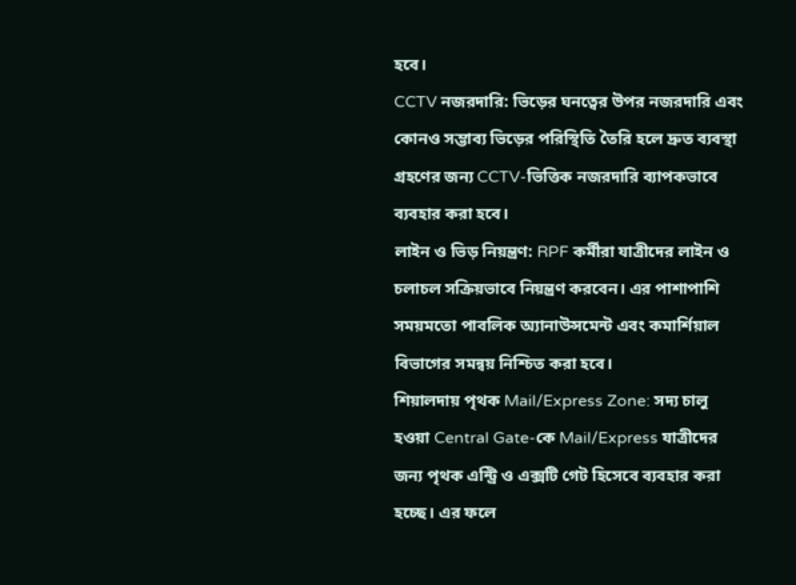হবে।
CCTV নজরদারি: ভিড়ের ঘনত্বের উপর নজরদারি এবং কোনও সম্ভাব্য ভিড়ের পরিস্থিতি তৈরি হলে দ্রুত ব্যবস্থা গ্রহণের জন্য CCTV-ভিত্তিক নজরদারি ব্যাপকভাবে ব্যবহার করা হবে।
লাইন ও ভিড় নিয়ন্ত্রণ: RPF কর্মীরা যাত্রীদের লাইন ও চলাচল সক্রিয়ভাবে নিয়ন্ত্রণ করবেন। এর পাশাপাশি সময়মতো পাবলিক অ্যানাউন্সমেন্ট এবং কমার্শিয়াল বিভাগের সমন্বয় নিশ্চিত করা হবে।
শিয়ালদায় পৃথক Mail/Express Zone: সদ্য চালু হওয়া Central Gate-কে Mail/Express যাত্রীদের জন্য পৃথক এন্ট্রি ও এক্সটি গেট হিসেবে ব্যবহার করা হচ্ছে। এর ফলে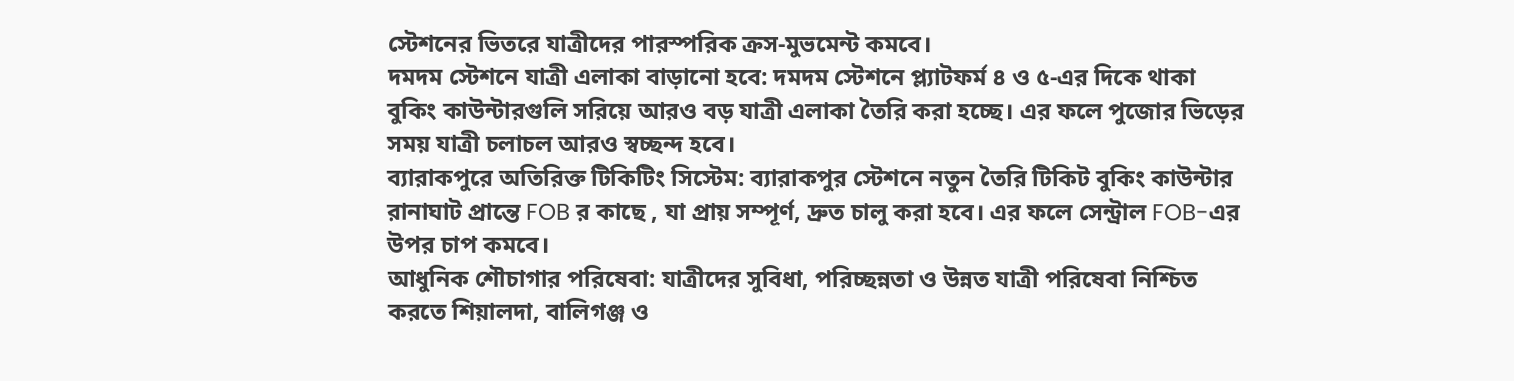স্টেশনের ভিতরে যাত্রীদের পারস্পরিক ক্রস-মুভমেন্ট কমবে।
দমদম স্টেশনে যাত্রী এলাকা বাড়ানো হবে: দমদম স্টেশনে প্ল্যাটফর্ম ৪ ও ৫-এর দিকে থাকা বুকিং কাউন্টারগুলি সরিয়ে আরও বড় যাত্রী এলাকা তৈরি করা হচ্ছে। এর ফলে পুজোর ভিড়ের সময় যাত্রী চলাচল আরও স্বচ্ছন্দ হবে।
ব্যারাকপুরে অতিরিক্ত টিকিটিং সিস্টেম: ব্যারাকপুর স্টেশনে নতুন তৈরি টিকিট বুকিং কাউন্টার রানাঘাট প্রান্তে FOB র কাছে , যা প্রায় সম্পূর্ণ, দ্রুত চালু করা হবে। এর ফলে সেন্ট্রাল FOB-এর উপর চাপ কমবে।
আধুনিক শৌচাগার পরিষেবা: যাত্রীদের সুবিধা, পরিচ্ছন্নতা ও উন্নত যাত্রী পরিষেবা নিশ্চিত করতে শিয়ালদা, বালিগঞ্জ ও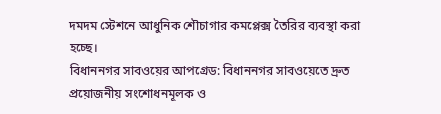দমদম স্টেশনে আধুনিক শৌচাগার কমপ্লেক্স তৈরির ব্যবস্থা করা হচ্ছে।
বিধাননগর সাবওয়ের আপগ্রেড: বিধাননগর সাবওয়েতে দ্রুত প্রয়োজনীয় সংশোধনমূলক ও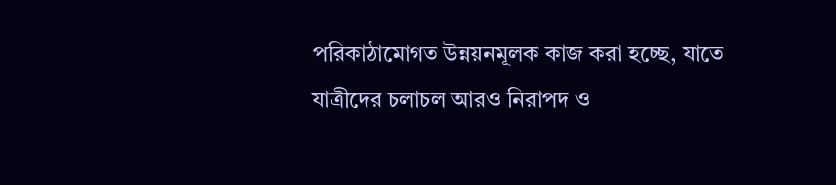পরিকাঠামোগত উন্নয়নমূলক কাজ করা হচ্ছে, যাতে যাত্রীদের চলাচল আরও নিরাপদ ও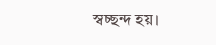স্বচ্ছন্দ হয়।